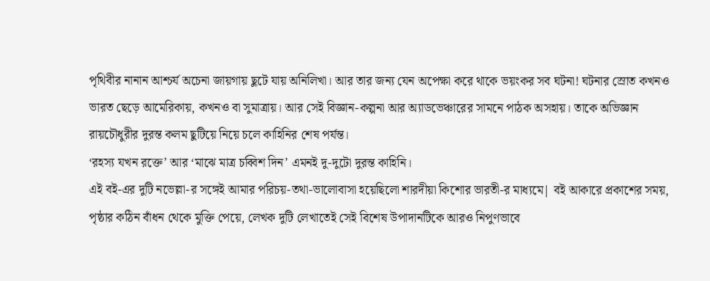পৃথিবীর নানান আশ্চর্য অচেনা জায়গায় ছুটে যায় অনিলিখা। আর তার জন্য যেন অপেক্ষা করে থাকে ভয়ংকর সব ঘটনা! ঘটনার স্রোত কখনও ভারত ছেড়ে আমেরিকায়, কখনও বা সুমাত্রায়। আর সেই বিজ্ঞান-কল্পনা আর অ্যাডভেঞ্চারের সামনে পাঠক অসহায়। তাকে অভিজ্ঞান রায়চৌধুরীর দুরন্ত কলম ছুটিয়ে নিয়ে চলে কাহিনির শেষ পর্যন্ত।
‘রহস্য যখন রক্তে’ আর ‘মাঝে মাত্র চব্বিশ দিন’ এমনই দু-দুটো দুরন্ত কাহিনি।
এই বই-এর দুটি নভেল্লা-র সঙ্গেই আমার পরিচয়-তথা-ভালোবাসা হয়েছিলো শারদীয়া কিশোর ভারতী-র মাধ্যমে| বই আকারে প্রকাশের সময়, পৃষ্ঠার কঠিন বাঁধন থেকে মুক্তি পেয়ে, লেখক দুটি লেখাতেই সেই বিশেষ উপাদানটিকে আরও নিপুণভাবে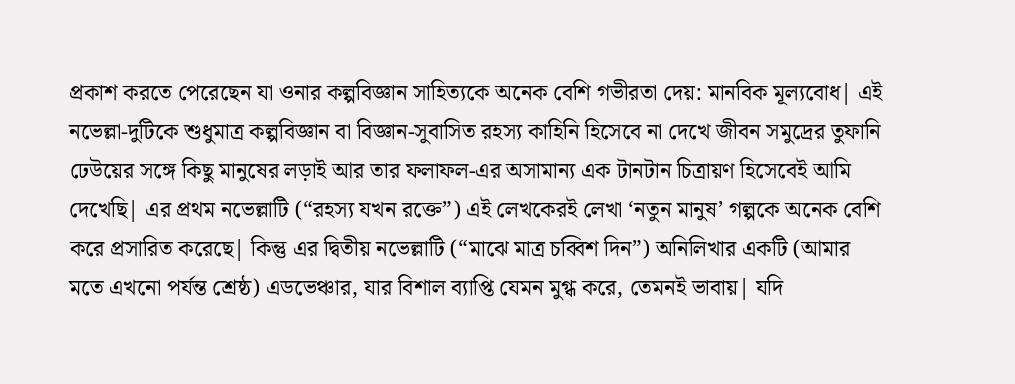প্রকাশ করতে পেরেছেন যা ওনার কল্পবিজ্ঞান সাহিত্যকে অনেক বেশি গভীরতা দেয়: মানবিক মূল্যবোধ| এই নভেল্লা-দুটিকে শুধুমাত্র কল্পবিজ্ঞান বা বিজ্ঞান-সুবাসিত রহস্য কাহিনি হিসেবে না দেখে জীবন সমুদ্রের তুফানি ঢেউয়ের সঙ্গে কিছু মানুষের লড়াই আর তার ফলাফল-এর অসামান্য এক টানটান চিত্রায়ণ হিসেবেই আমি দেখেছি| এর প্রথম নভেল্লাটি (“রহস্য যখন রক্তে”) এই লেখকেরই লেখা ‘নতুন মানুষ’ গল্পকে অনেক বেশি করে প্রসারিত করেছে| কিন্তু এর দ্বিতীয় নভেল্লাটি (“মাঝে মাত্র চব্বিশ দিন”) অনিলিখার একটি (আমার মতে এখনো পর্যন্ত শ্রেষ্ঠ) এডভেঞ্চার, যার বিশাল ব্যাপ্তি যেমন মুগ্ধ করে, তেমনই ভাবায়| যদি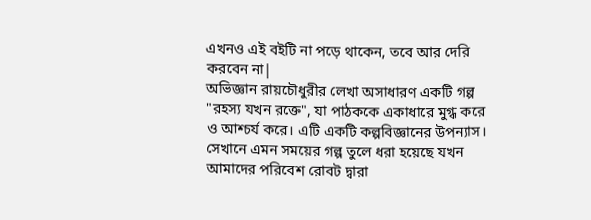এখনও এই বইটি না পড়ে থাকেন, তবে আর দেরি করবেন না|
অভিজ্ঞান রায়চৌধুরীর লেখা অসাধারণ একটি গল্প "রহস্য যখন রক্তে", যা পাঠককে একাধারে মুগ্ধ করে ও আশ্চর্য করে। এটি একটি কল্পবিজ্ঞানের উপন্যাস। সেখানে এমন সময়ের গল্প তুলে ধরা হয়েছে যখন আমাদের পরিবেশ রোবট দ্বারা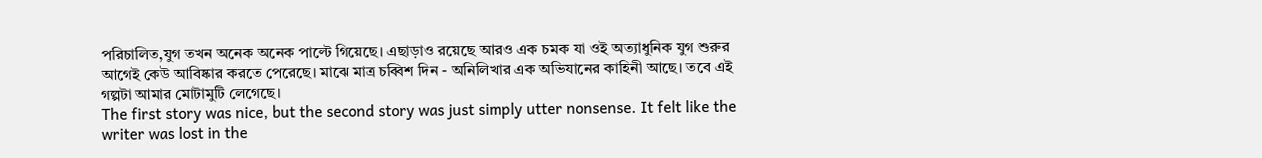পরিচালিত,যুগ তখন অনেক অনেক পাল্টে গিয়েছে। এছাড়াও রয়েছে আরও এক চমক যা ওই অত্যাধুনিক যুগ শুরুর আগেই কেউ আবিষ্কার করতে পেরেছে। মাঝে মাত্র চব্বিশ দিন - অনিলিখার এক অভিযানের কাহিনী আছে। তবে এই গল্পটা আমার মোটামুটি লেগেছে।
The first story was nice, but the second story was just simply utter nonsense. It felt like the writer was lost in the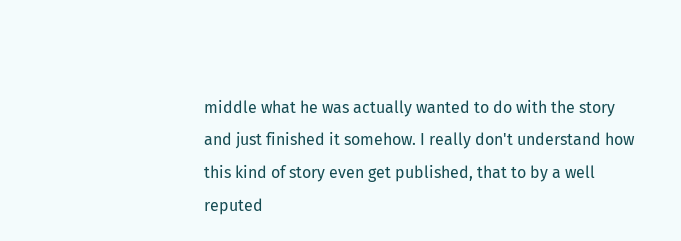middle what he was actually wanted to do with the story and just finished it somehow. I really don't understand how this kind of story even get published, that to by a well reputed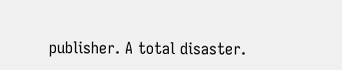publisher. A total disaster.